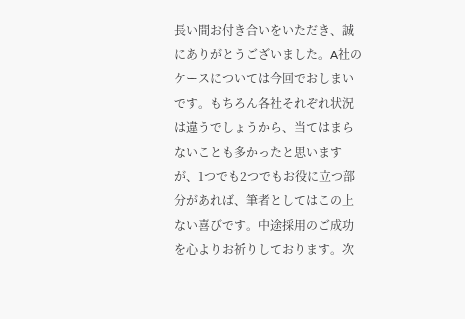長い間お付き合いをいただき、誠にありがとうございました。A社のケースについては今回でおしまいです。もちろん各社それぞれ状況は違うでしょうから、当てはまらないことも多かったと思いますが、1つでも2つでもお役に立つ部分があれば、筆者としてはこの上ない喜びです。中途採用のご成功を心よりお祈りしております。次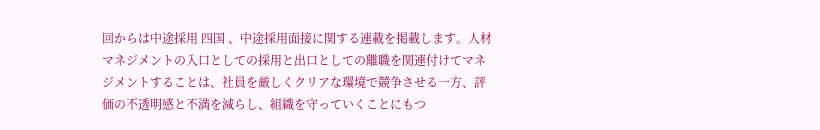回からは中途採用 四国 、中途採用面接に関する連載を掲載します。人材マネジメントの入口としての採用と出口としての離職を関連付けてマネジメントすることは、社員を厳しくクリアな環境で競争させる一方、評価の不透明感と不満を減らし、組織を守っていくことにもつ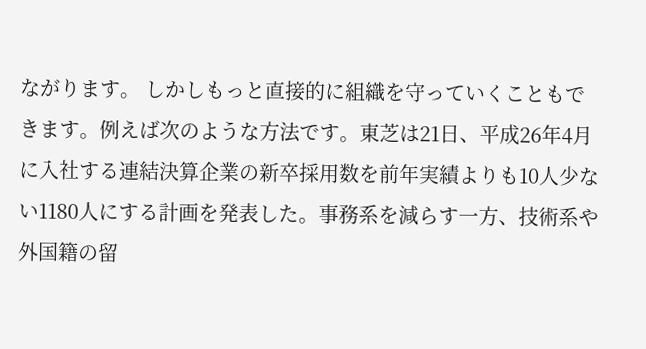ながります。 しかしもっと直接的に組織を守っていくこともできます。例えば次のような方法です。東芝は21日、平成26年4月に入社する連結決算企業の新卒採用数を前年実績よりも10人少ない1180人にする計画を発表した。事務系を減らす一方、技術系や外国籍の留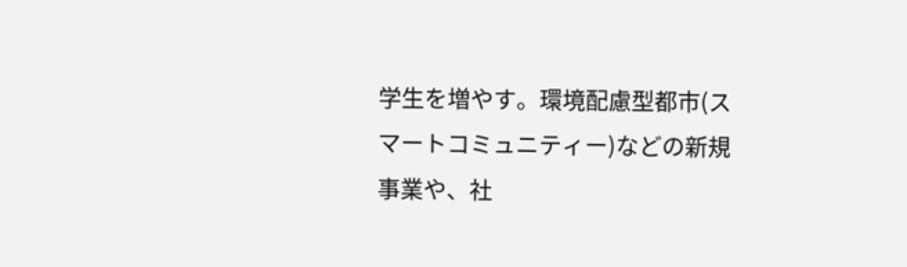学生を増やす。環境配慮型都市(スマートコミュニティー)などの新規事業や、社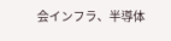会インフラ、半導体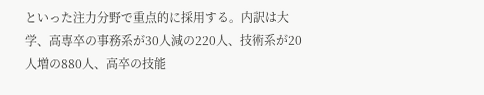といった注力分野で重点的に採用する。内訳は大学、高専卒の事務系が30人減の220人、技術系が20人増の880人、高卒の技能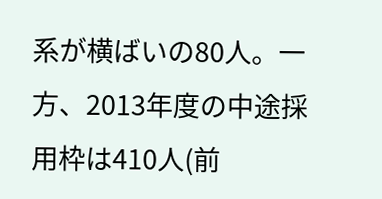系が横ばいの80人。一方、2013年度の中途採用枠は410人(前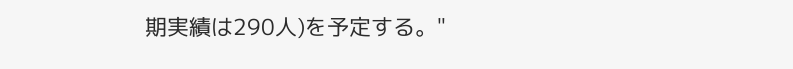期実績は290人)を予定する。"